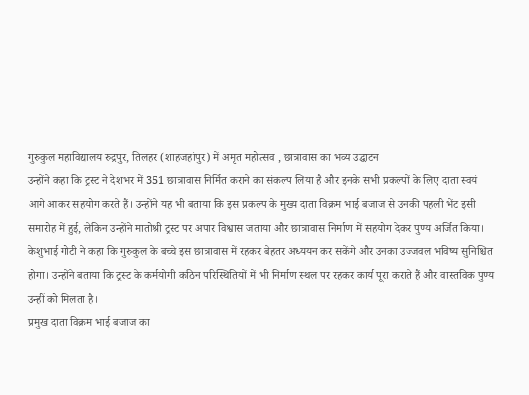गुरुकुल महाविद्यालय रुद्रपुर, तिलहर (शाहजहांपुर) में अमृत महोत्सव , छात्रावास का भव्य उद्घाटन
उन्होंने कहा कि ट्रस्ट ने देशभर में 351 छात्रावास निर्मित कराने का संकल्प लिया है और इनके सभी प्रकल्पों के लिए दाता स्वयं आगे आकर सहयोग करते हैं। उन्होंने यह भी बताया कि इस प्रकल्प के मुख्य दाता विक्रम भाई बजाज से उनकी पहली भेंट इसी समारोह में हुई, लेकिन उन्होंने मातोश्री ट्रस्ट पर अपार विश्वास जताया और छात्रावास निर्माण में सहयोग देकर पुण्य अर्जित किया।
केशुभाई गोटी ने कहा कि गुरुकुल के बच्चे इस छात्रावास में रहकर बेहतर अध्ययन कर सकेंगे और उनका उज्जवल भविष्य सुनिश्चित होगा। उन्होंने बताया कि ट्रस्ट के कर्मयोगी कठिन परिस्थितियों में भी निर्माण स्थल पर रहकर कार्य पूरा कराते हैं और वास्तविक पुण्य उन्हीं को मिलता है।
प्रमुख दाता विक्रम भाई बजाज का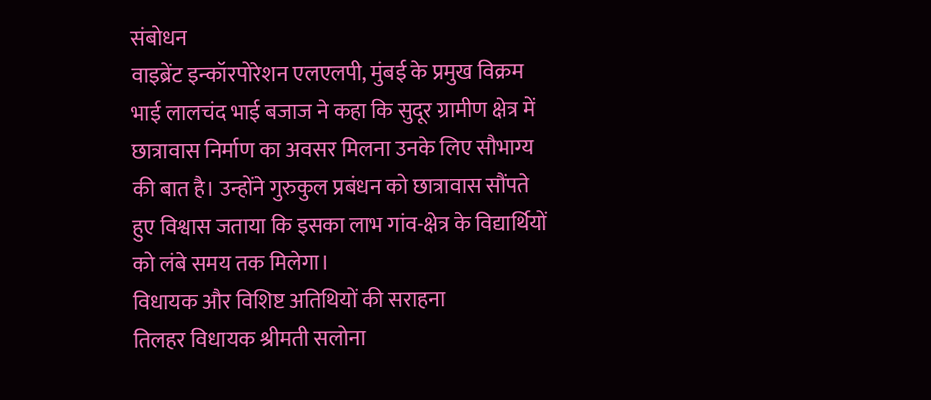संबोधन
वाइब्रेंट इन्कॉरपोरेशन एलएलपी, मुंबई के प्रमुख विक्रम भाई लालचंद भाई बजाज ने कहा कि सुदूर ग्रामीण क्षेत्र में छात्रावास निर्माण का अवसर मिलना उनके लिए सौभाग्य की बात है। उन्होंने गुरुकुल प्रबंधन को छात्रावास सौंपते हुए विश्वास जताया कि इसका लाभ गांव-क्षेत्र के विद्यार्थियों को लंबे समय तक मिलेगा।
विधायक और विशिष्ट अतिथियों की सराहना
तिलहर विधायक श्रीमती सलोना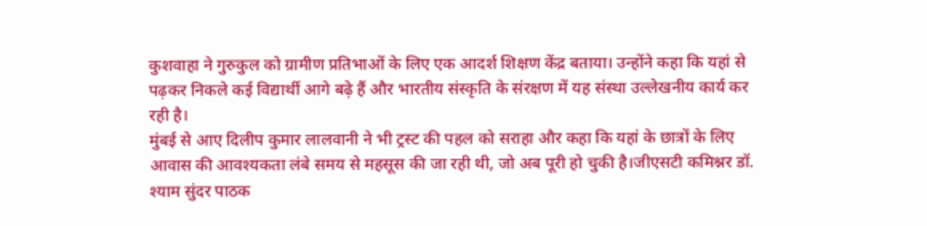कुशवाहा ने गुरुकुल को ग्रामीण प्रतिभाओं के लिए एक आदर्श शिक्षण केंद्र बताया। उन्होंने कहा कि यहां से पढ़कर निकले कई विद्यार्थी आगे बढ़े हैं और भारतीय संस्कृति के संरक्षण में यह संस्था उल्लेखनीय कार्य कर रही है।
मुंबई से आए दिलीप कुमार लालवानी ने भी ट्रस्ट की पहल को सराहा और कहा कि यहां के छात्रों के लिए आवास की आवश्यकता लंबे समय से महसूस की जा रही थी, जो अब पूरी हो चुकी है।जीएसटी कमिश्नर डॉ. श्याम सुंदर पाठक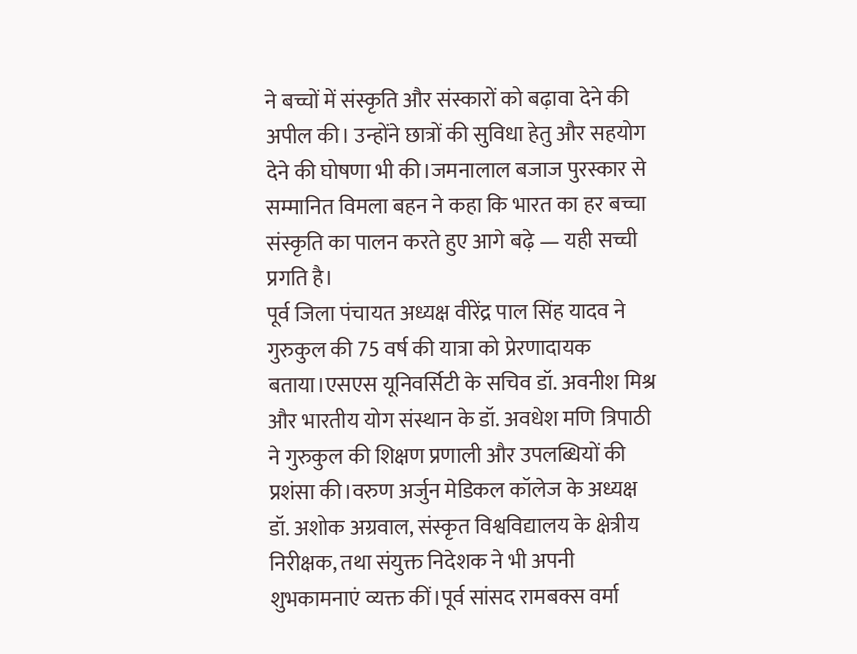ने बच्चों में संस्कृति और संस्कारों को बढ़ावा देने की अपील की। उन्होंने छात्रों की सुविधा हेतु और सहयोग देने की घोषणा भी की।जमनालाल बजाज पुरस्कार से सम्मानित विमला बहन ने कहा कि भारत का हर बच्चा संस्कृति का पालन करते हुए आगे बढ़े — यही सच्ची प्रगति है।
पूर्व जिला पंचायत अध्यक्ष वीरेंद्र पाल सिंह यादव ने गुरुकुल की 75 वर्ष की यात्रा को प्रेरणादायक बताया।एसएस यूनिवर्सिटी के सचिव डॉ. अवनीश मिश्र और भारतीय योग संस्थान के डॉ. अवधेश मणि त्रिपाठी ने गुरुकुल की शिक्षण प्रणाली और उपलब्धियों की प्रशंसा की।वरुण अर्जुन मेडिकल कॉलेज के अध्यक्ष डॉ. अशोक अग्रवाल, संस्कृत विश्वविद्यालय के क्षेत्रीय निरीक्षक, तथा संयुक्त निदेशक ने भी अपनी शुभकामनाएं व्यक्त कीं।पूर्व सांसद रामबक्स वर्मा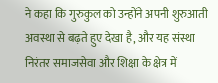ने कहा कि गुरुकुल को उन्होंने अपनी शुरुआती अवस्था से बढ़ते हुए देखा है, और यह संस्था निरंतर समाजसेवा और शिक्षा के क्षेत्र में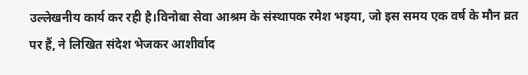उल्लेखनीय कार्य कर रही है।विनोबा सेवा आश्रम के संस्थापक रमेश भइया, जो इस समय एक वर्ष के मौन व्रत पर हैं, ने लिखित संदेश भेजकर आशीर्वाद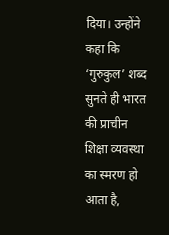दिया। उन्होंने कहा कि ‘गुरुकुल’ शब्द सुनते ही भारत की प्राचीन शिक्षा व्यवस्था का स्मरण हो आता है,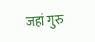जहां गुरु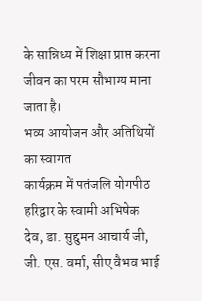के सान्निध्य में शिक्षा प्राप्त करना जीवन का परम सौभाग्य माना जाता है।
भव्य आयोजन और अतिथियों का स्वागत
कार्यक्रम में पतंजलि योगपीठ हरिद्वार के स्वामी अभिषेक देव, डा. सुद्दुमन आचार्य जी, जी. एस. वर्मा, सीए वैभव भाई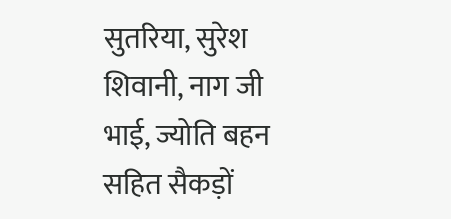सुतरिया, सुरेश शिवानी, नाग जी भाई, ज्योति बहन सहित सैकड़ों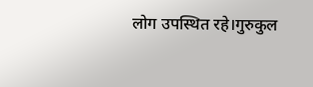लोग उपस्थित रहे।गुरुकुल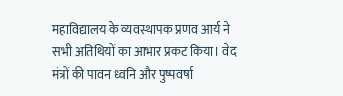महाविद्यालय के व्यवस्थापक प्रणव आर्य ने सभी अतिथियों का आभार प्रकट किया। वेद मंत्रों की पावन ध्वनि और पुष्पवर्षा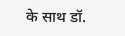के साथ डॉ.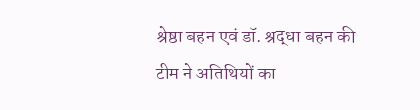श्रेष्ठा बहन एवं डॉ. श्रद्धा बहन की टीम ने अतिथियों का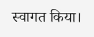स्वागत किया।